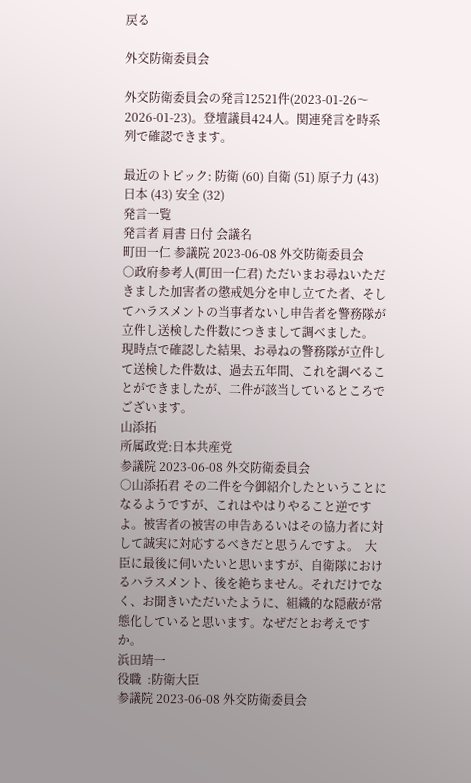戻る

外交防衛委員会

外交防衛委員会の発言12521件(2023-01-26〜2026-01-23)。登壇議員424人。関連発言を時系列で確認できます。

最近のトピック: 防衛 (60) 自衛 (51) 原子力 (43) 日本 (43) 安全 (32)
発言一覧
発言者 肩書 日付 会議名
町田一仁 参議院 2023-06-08 外交防衛委員会
○政府参考人(町田一仁君) ただいまお尋ねいただきました加害者の懲戒処分を申し立てた者、そしてハラスメントの当事者ないし申告者を警務隊が立件し送検した件数につきまして調べました。  現時点で確認した結果、お尋ねの警務隊が立件して送検した件数は、過去五年間、これを調べることができましたが、二件が該当しているところでございます。
山添拓
所属政党:日本共産党
参議院 2023-06-08 外交防衛委員会
○山添拓君 その二件を今御紹介したということになるようですが、これはやはりやること逆ですよ。被害者の被害の申告あるいはその協力者に対して誠実に対応するべきだと思うんですよ。  大臣に最後に伺いたいと思いますが、自衛隊におけるハラスメント、後を絶ちません。それだけでなく、お聞きいただいたように、組織的な隠蔽が常態化していると思います。なぜだとお考えですか。
浜田靖一
役職  :防衛大臣
参議院 2023-06-08 外交防衛委員会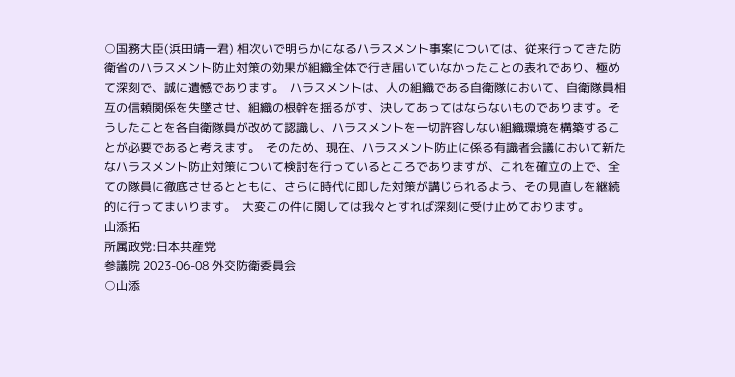○国務大臣(浜田靖一君) 相次いで明らかになるハラスメント事案については、従来行ってきた防衛省のハラスメント防止対策の効果が組織全体で行き届いていなかったことの表れであり、極めて深刻で、誠に遺憾であります。  ハラスメントは、人の組織である自衛隊において、自衛隊員相互の信頼関係を失墜させ、組織の根幹を揺るがす、決してあってはならないものであります。そうしたことを各自衛隊員が改めて認識し、ハラスメントを一切許容しない組織環境を構築することが必要であると考えます。  そのため、現在、ハラスメント防止に係る有識者会議において新たなハラスメント防止対策について検討を行っているところでありますが、これを確立の上で、全ての隊員に徹底させるとともに、さらに時代に即した対策が講じられるよう、その見直しを継続的に行ってまいります。  大変この件に関しては我々とすれば深刻に受け止めております。
山添拓
所属政党:日本共産党
参議院 2023-06-08 外交防衛委員会
○山添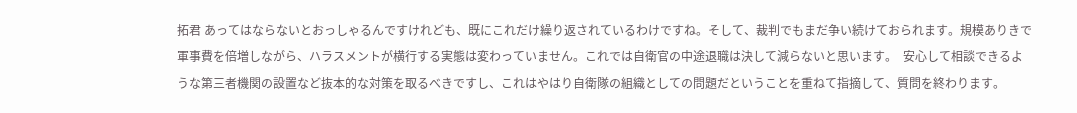拓君 あってはならないとおっしゃるんですけれども、既にこれだけ繰り返されているわけですね。そして、裁判でもまだ争い続けておられます。規模ありきで軍事費を倍増しながら、ハラスメントが横行する実態は変わっていません。これでは自衛官の中途退職は決して減らないと思います。  安心して相談できるような第三者機関の設置など抜本的な対策を取るべきですし、これはやはり自衛隊の組織としての問題だということを重ねて指摘して、質問を終わります。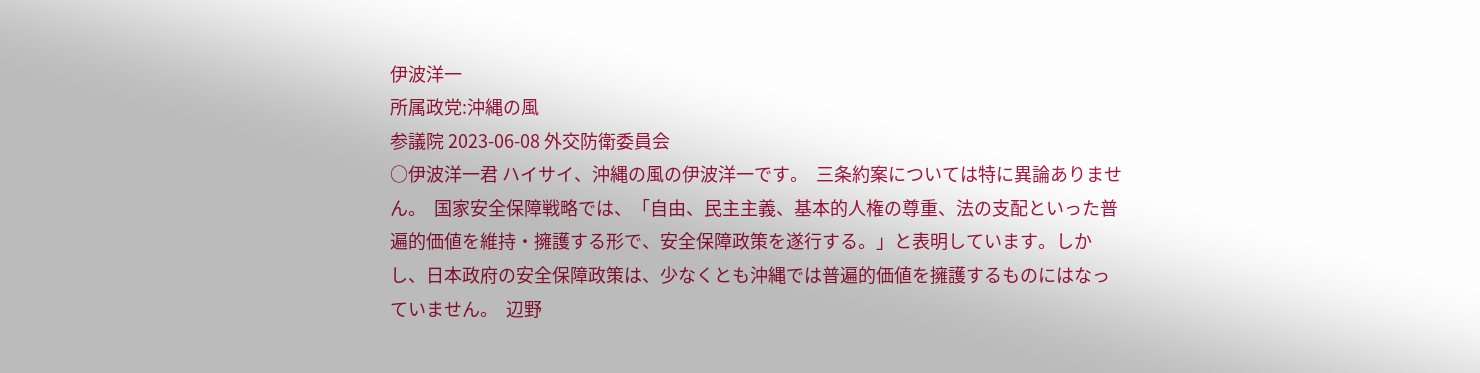伊波洋一
所属政党:沖縄の風
参議院 2023-06-08 外交防衛委員会
○伊波洋一君 ハイサイ、沖縄の風の伊波洋一です。  三条約案については特に異論ありません。  国家安全保障戦略では、「自由、民主主義、基本的人権の尊重、法の支配といった普遍的価値を維持・擁護する形で、安全保障政策を遂行する。」と表明しています。しかし、日本政府の安全保障政策は、少なくとも沖縄では普遍的価値を擁護するものにはなっていません。  辺野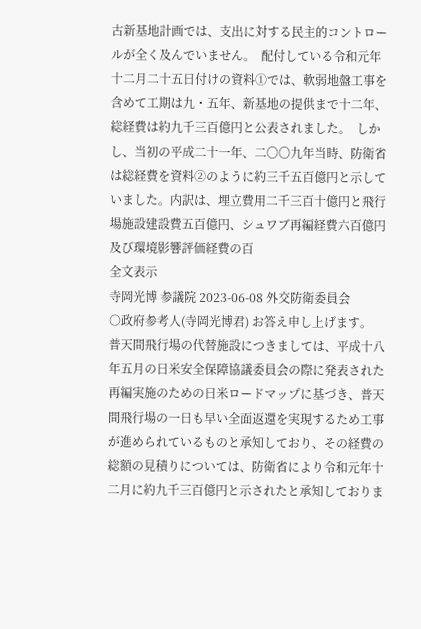古新基地計画では、支出に対する民主的コントロールが全く及んでいません。  配付している令和元年十二月二十五日付けの資料①では、軟弱地盤工事を含めて工期は九・五年、新基地の提供まで十二年、総経費は約九千三百億円と公表されました。  しかし、当初の平成二十一年、二〇〇九年当時、防衛省は総経費を資料②のように約三千五百億円と示していました。内訳は、埋立費用二千三百十億円と飛行場施設建設費五百億円、シュワブ再編経費六百億円及び環境影響評価経費の百
全文表示
寺岡光博 参議院 2023-06-08 外交防衛委員会
○政府参考人(寺岡光博君) お答え申し上げます。  普天間飛行場の代替施設につきましては、平成十八年五月の日米安全保障協議委員会の際に発表された再編実施のための日米ロードマップに基づき、普天間飛行場の一日も早い全面返還を実現するため工事が進められているものと承知しており、その経費の総額の見積りについては、防衛省により令和元年十二月に約九千三百億円と示されたと承知しておりま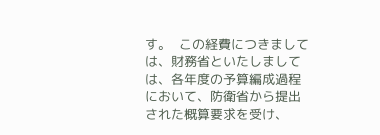す。  この経費につきましては、財務省といたしましては、各年度の予算編成過程において、防衛省から提出された概算要求を受け、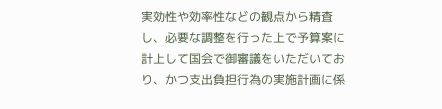実効性や効率性などの観点から精査し、必要な調整を行った上で予算案に計上して国会で御審議をいただいており、かつ支出負担行為の実施計画に係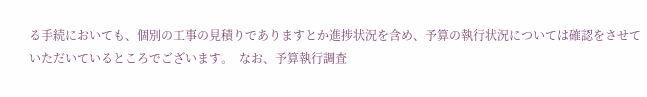る手続においても、個別の工事の見積りでありますとか進捗状況を含め、予算の執行状況については確認をさせていただいているところでございます。  なお、予算執行調査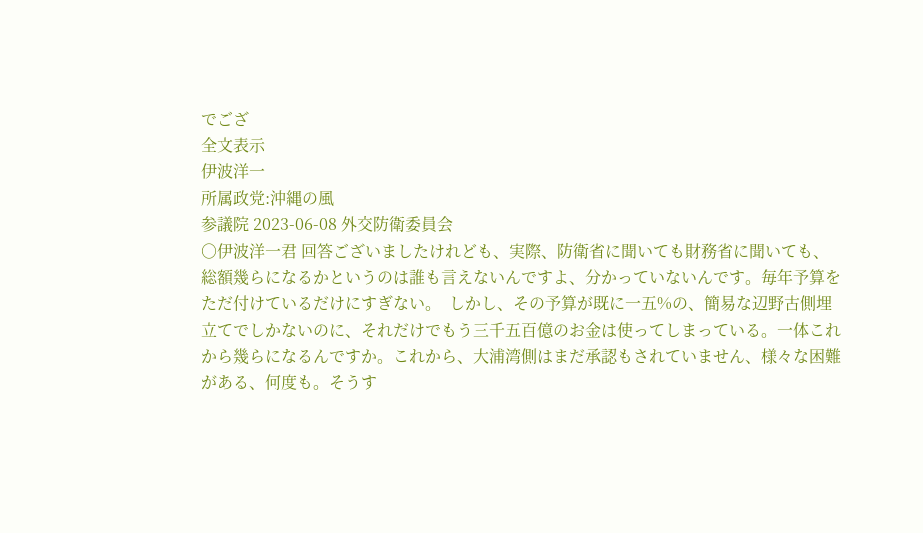でござ
全文表示
伊波洋一
所属政党:沖縄の風
参議院 2023-06-08 外交防衛委員会
○伊波洋一君 回答ございましたけれども、実際、防衛省に聞いても財務省に聞いても、総額幾らになるかというのは誰も言えないんですよ、分かっていないんです。毎年予算をただ付けているだけにすぎない。  しかし、その予算が既に一五%の、簡易な辺野古側埋立てでしかないのに、それだけでもう三千五百億のお金は使ってしまっている。一体これから幾らになるんですか。これから、大浦湾側はまだ承認もされていません、様々な困難がある、何度も。そうす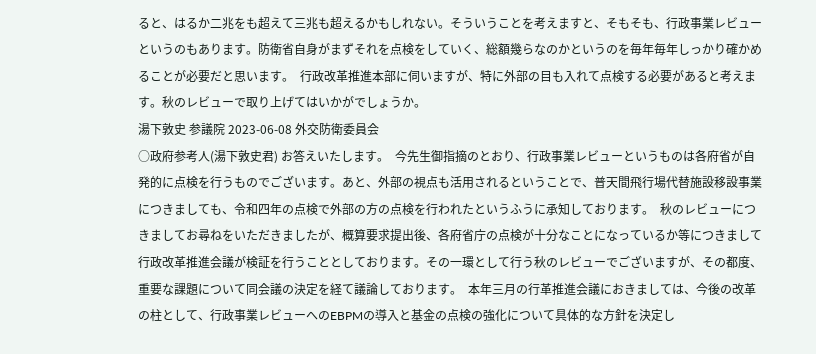ると、はるか二兆をも超えて三兆も超えるかもしれない。そういうことを考えますと、そもそも、行政事業レビューというのもあります。防衛省自身がまずそれを点検をしていく、総額幾らなのかというのを毎年毎年しっかり確かめることが必要だと思います。  行政改革推進本部に伺いますが、特に外部の目も入れて点検する必要があると考えます。秋のレビューで取り上げてはいかがでしょうか。
湯下敦史 参議院 2023-06-08 外交防衛委員会
○政府参考人(湯下敦史君) お答えいたします。  今先生御指摘のとおり、行政事業レビューというものは各府省が自発的に点検を行うものでございます。あと、外部の視点も活用されるということで、普天間飛行場代替施設移設事業につきましても、令和四年の点検で外部の方の点検を行われたというふうに承知しております。  秋のレビューにつきましてお尋ねをいただきましたが、概算要求提出後、各府省庁の点検が十分なことになっているか等につきまして行政改革推進会議が検証を行うこととしております。その一環として行う秋のレビューでございますが、その都度、重要な課題について同会議の決定を経て議論しております。  本年三月の行革推進会議におきましては、今後の改革の柱として、行政事業レビューへのEBPMの導入と基金の点検の強化について具体的な方針を決定し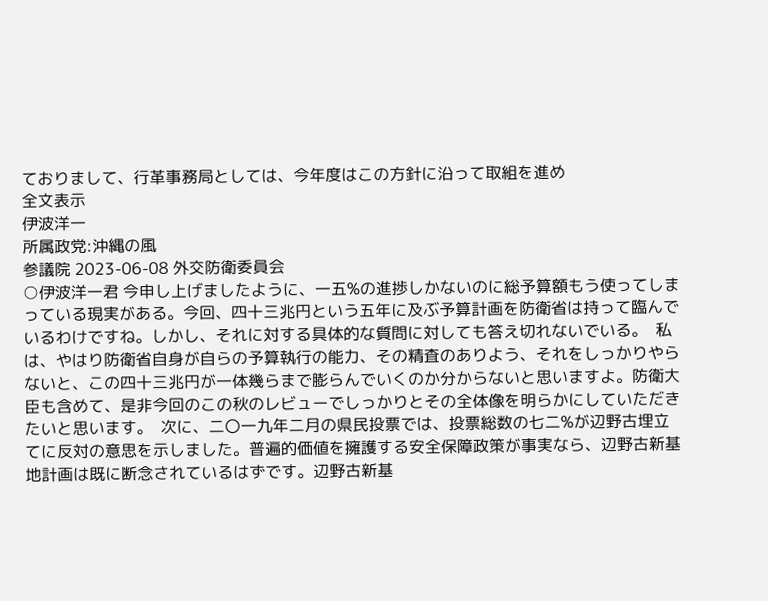ておりまして、行革事務局としては、今年度はこの方針に沿って取組を進め
全文表示
伊波洋一
所属政党:沖縄の風
参議院 2023-06-08 外交防衛委員会
○伊波洋一君 今申し上げましたように、一五%の進捗しかないのに総予算額もう使ってしまっている現実がある。今回、四十三兆円という五年に及ぶ予算計画を防衛省は持って臨んでいるわけですね。しかし、それに対する具体的な質問に対しても答え切れないでいる。  私は、やはり防衛省自身が自らの予算執行の能力、その精査のありよう、それをしっかりやらないと、この四十三兆円が一体幾らまで膨らんでいくのか分からないと思いますよ。防衛大臣も含めて、是非今回のこの秋のレビューでしっかりとその全体像を明らかにしていただきたいと思います。  次に、二〇一九年二月の県民投票では、投票総数の七二%が辺野古埋立てに反対の意思を示しました。普遍的価値を擁護する安全保障政策が事実なら、辺野古新基地計画は既に断念されているはずです。辺野古新基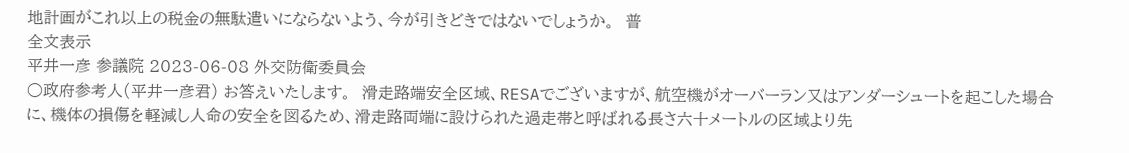地計画がこれ以上の税金の無駄遣いにならないよう、今が引きどきではないでしょうか。  普
全文表示
平井一彦 参議院 2023-06-08 外交防衛委員会
○政府参考人(平井一彦君) お答えいたします。  滑走路端安全区域、RESAでございますが、航空機がオーバーラン又はアンダーシュートを起こした場合に、機体の損傷を軽減し人命の安全を図るため、滑走路両端に設けられた過走帯と呼ばれる長さ六十メートルの区域より先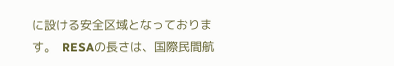に設ける安全区域となっております。  RESAの長さは、国際民間航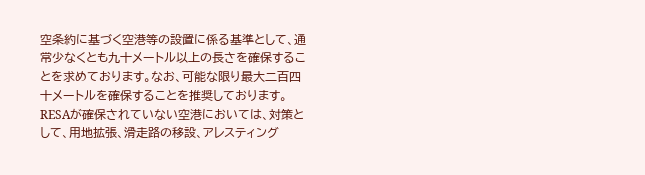空条約に基づく空港等の設置に係る基準として、通常少なくとも九十メートル以上の長さを確保することを求めております。なお、可能な限り最大二百四十メートルを確保することを推奨しております。RESAが確保されていない空港においては、対策として、用地拡張、滑走路の移設、アレスティング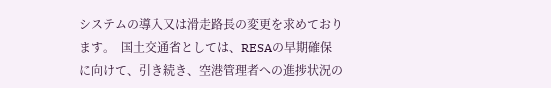システムの導入又は滑走路長の変更を求めております。  国土交通省としては、RESAの早期確保に向けて、引き続き、空港管理者への進捗状況の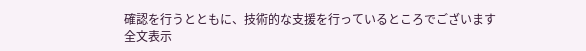確認を行うとともに、技術的な支援を行っているところでございます
全文表示